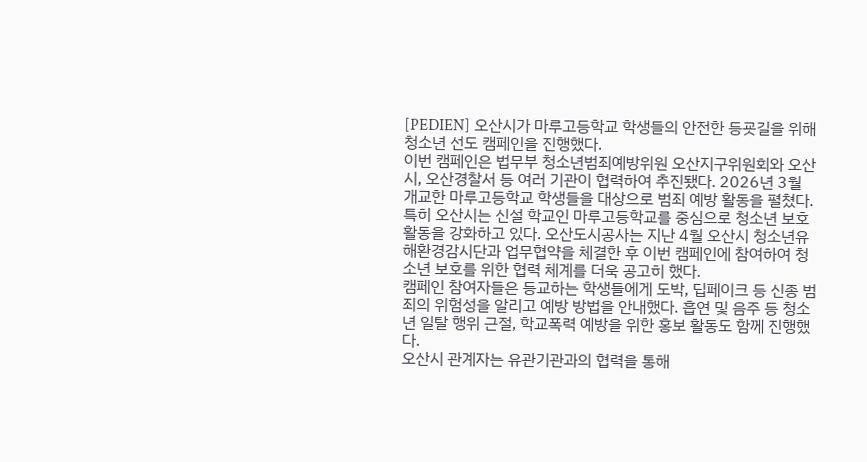[PEDIEN] 오산시가 마루고등학교 학생들의 안전한 등굣길을 위해 청소년 선도 캠페인을 진행했다.
이번 캠페인은 법무부 청소년범죄예방위원 오산지구위원회와 오산시, 오산경찰서 등 여러 기관이 협력하여 추진됐다. 2026년 3월 개교한 마루고등학교 학생들을 대상으로 범죄 예방 활동을 펼쳤다.
특히 오산시는 신설 학교인 마루고등학교를 중심으로 청소년 보호 활동을 강화하고 있다. 오산도시공사는 지난 4월 오산시 청소년유해환경감시단과 업무협약을 체결한 후 이번 캠페인에 참여하여 청소년 보호를 위한 협력 체계를 더욱 공고히 했다.
캠페인 참여자들은 등교하는 학생들에게 도박, 딥페이크 등 신종 범죄의 위험성을 알리고 예방 방법을 안내했다. 흡연 및 음주 등 청소년 일탈 행위 근절, 학교폭력 예방을 위한 홍보 활동도 함께 진행했다.
오산시 관계자는 유관기관과의 협력을 통해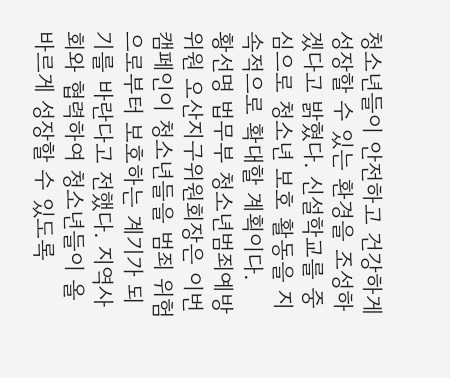청소년들이 안전하고 건강하게 성장할 수 있는 환경을 조성하겠다고 밝혔다. 신설학교를 중심으로 청소년 보호 활동을 지속적으로 확대할 계획이다.
황선명 법무부 청소년범죄예방위원 오산지구위원회장은 이번 캠페인이 청소년들을 범죄 위험으로부터 보호하는 계기가 되기를 바란다고 전했다. 지역사회와 협력하여 청소년들이 올바르게 성장할 수 있도록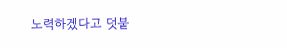노력하겠다고 덧붙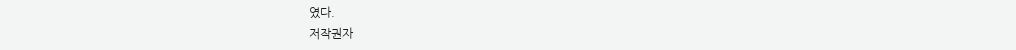였다.
저작권자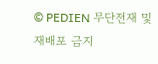© PEDIEN 무단전재 및 재배포 금지